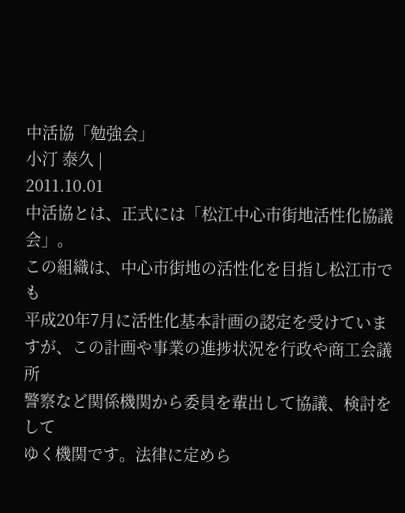中活協「勉強会」
小汀 泰久 |
2011.10.01
中活協とは、正式には「松江中心市街地活性化協議会」。
この組織は、中心市街地の活性化を目指し松江市でも
平成20年7月に活性化基本計画の認定を受けていま
すが、この計画や事業の進捗状況を行政や商工会議所
警察など関係機関から委員を輩出して協議、検討をして
ゆく機関です。法律に定めら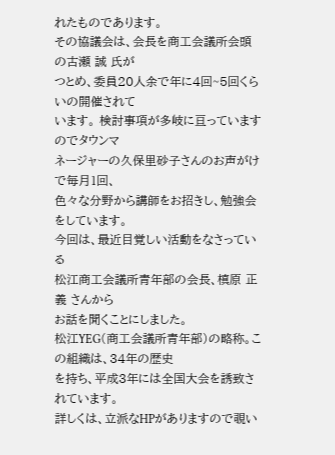れたものであります。
その協議会は、会長を商工会議所会頭の古瀬 誠 氏が
つとめ、委員20人余で年に4回~5回くらいの開催されて
います。 検討事項が多岐に亘っていますのでタウンマ
ネージャーの久保里砂子さんのお声がけで毎月1回、
色々な分野から講師をお招きし、勉強会をしています。
今回は、最近目覚しい活動をなさっている
松江商工会議所青年部の会長、槙原 正義 さんから
お話を聞くことにしました。
松江YEG(商工会議所青年部)の略称。この組織は、34年の歴史
を持ち、平成3年には全国大会を誘致されています。
詳しくは、立派なHPがありますので覗い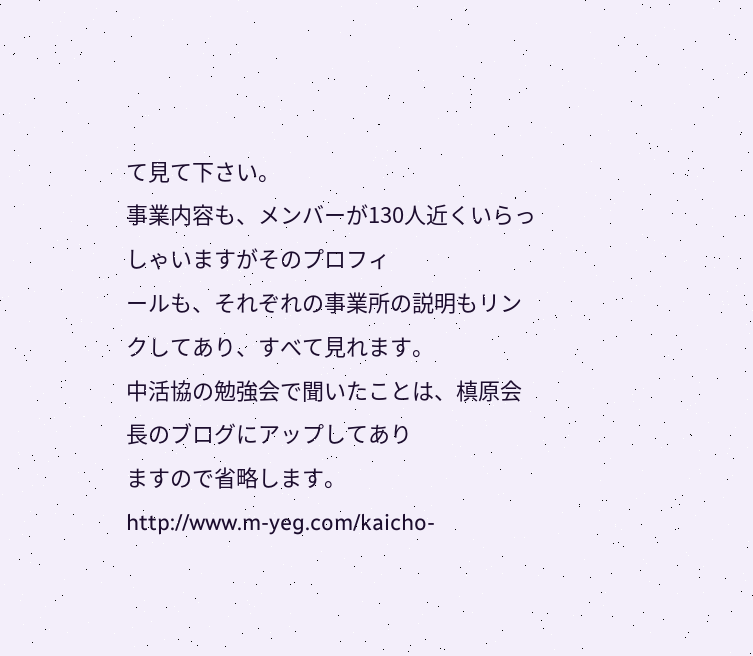て見て下さい。
事業内容も、メンバーが130人近くいらっしゃいますがそのプロフィ
ールも、それぞれの事業所の説明もリンクしてあり、すべて見れます。
中活協の勉強会で聞いたことは、槙原会長のブログにアップしてあり
ますので省略します。
http://www.m-yeg.com/kaicho-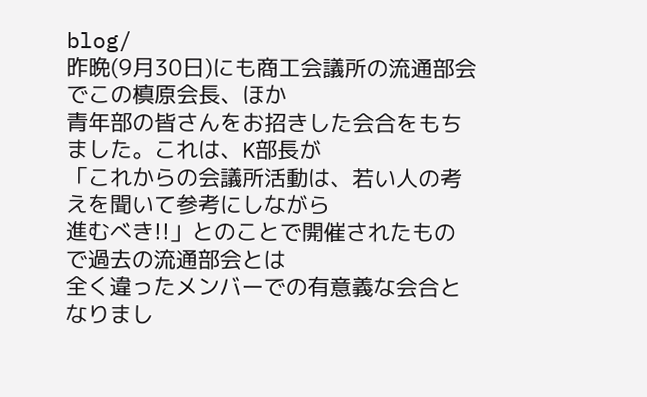blog/
昨晩(9月30日)にも商工会議所の流通部会でこの槙原会長、ほか
青年部の皆さんをお招きした会合をもちました。これは、K部長が
「これからの会議所活動は、若い人の考えを聞いて参考にしながら
進むべき!!」とのことで開催されたもので過去の流通部会とは
全く違ったメンバーでの有意義な会合となりまし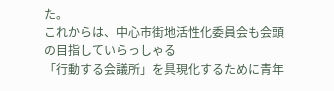た。
これからは、中心市街地活性化委員会も会頭の目指していらっしゃる
「行動する会議所」を具現化するために青年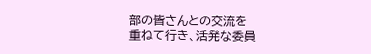部の皆さんとの交流を
重ねて行き、活発な委員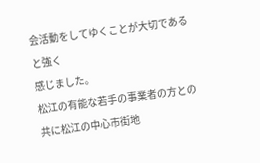会活動をしてゆくことが大切であると強く
感じました。
松江の有能な若手の事業者の方との共に松江の中心市街地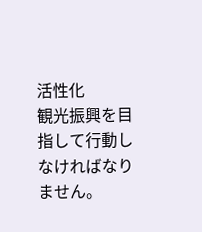活性化
観光振興を目指して行動しなければなりません。